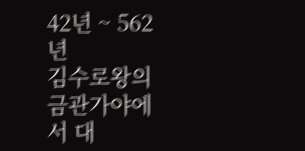42년 ~ 562년
김수로왕의 금관가야에서 대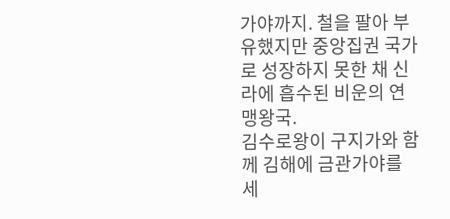가야까지. 철을 팔아 부유했지만 중앙집권 국가로 성장하지 못한 채 신라에 흡수된 비운의 연맹왕국.
김수로왕이 구지가와 함께 김해에 금관가야를 세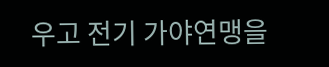우고 전기 가야연맹을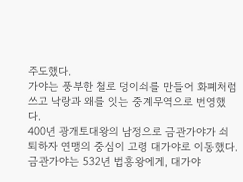주도했다.
가야는 풍부한 철로 덩이쇠를 만들어 화폐처럼 쓰고 낙랑과 왜를 잇는 중계무역으로 번영했다.
400년 광개토대왕의 남정으로 금관가야가 쇠퇴하자 연맹의 중심이 고령 대가야로 이동했다.
금관가야는 532년 법흥왕에게, 대가야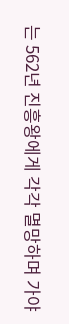는 562년 진흥왕에게 각각 멸망하며 가야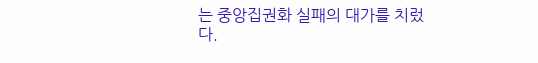는 중앙집권화 실패의 대가를 치렀다.